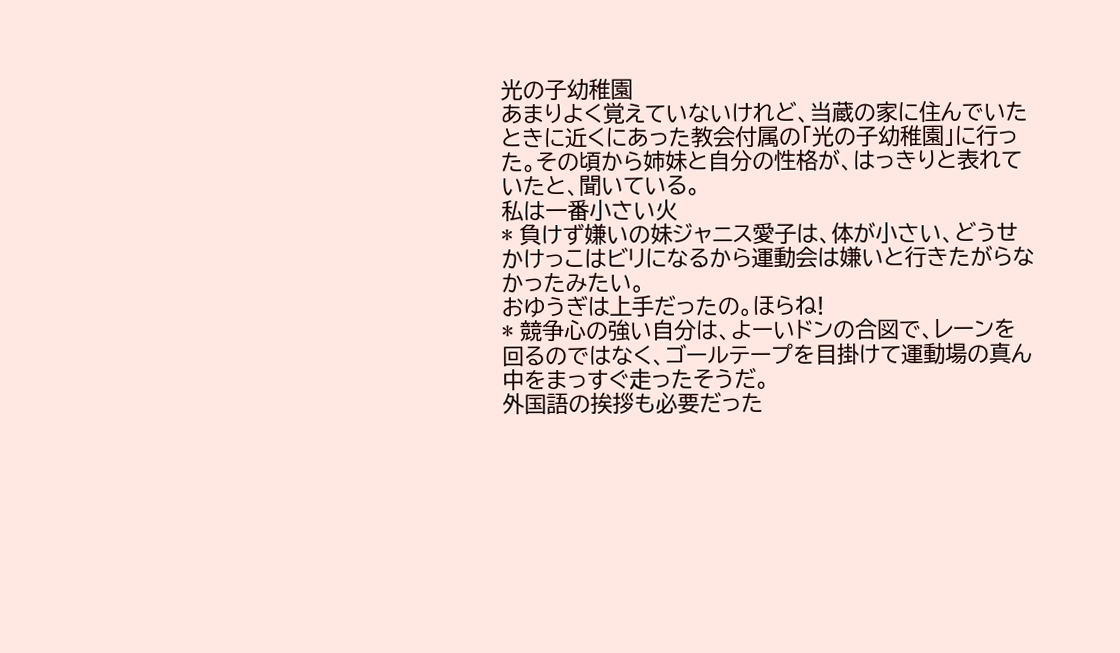光の子幼稚園
あまりよく覚えていないけれど、当蔵の家に住んでいたときに近くにあった教会付属の「光の子幼稚園」に行った。その頃から姉妹と自分の性格が、はっきりと表れていたと、聞いている。
私は一番小さい火
* 負けず嫌いの妹ジャニス愛子は、体が小さい、どうせかけっこはビリになるから運動会は嫌いと行きたがらなかったみたい。
おゆうぎは上手だったの。ほらね!
* 競争心の強い自分は、よーいドンの合図で、レーンを回るのではなく、ゴールテープを目掛けて運動場の真ん中をまっすぐ走ったそうだ。
外国語の挨拶も必要だった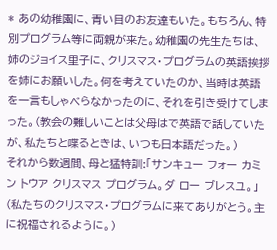* あの幼稚園に、青い目のお友達もいた。もちろん、特別プログラム等に両親が来た。幼稚園の先生たちは、姉のジョイス里子に、クリスマス・プログラムの英語挨拶を姉にお願いした。何を考えていたのか、当時は英語を一言もしゃべらなかったのに、それを引き受けてしまった。(教会の難しいことは父母はで英語で話していたが、私たちと喋るときは、いつも日本語だった。)
それから数週間、母と猛特訓:「サンキュー フォー カミン トウア クリスマス プログラム。ダ ロー ブレスユ。」(私たちのクリスマス・プログラムに来てありがとう。主に祝福されるように。)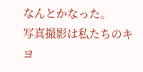なんとかなった。
写真撮影は私たちのキヨ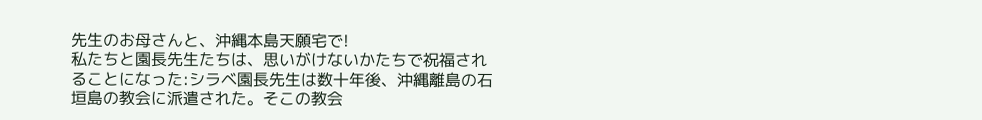先生のお母さんと、沖縄本島天願宅で!
私たちと園長先生たちは、思いがけないかたちで祝福されることになった:シラベ園長先生は数十年後、沖縄離島の石垣島の教会に派遣された。そこの教会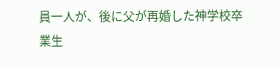員一人が、後に父が再婚した神学校卒業生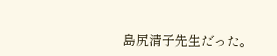島尻清子先生だった。